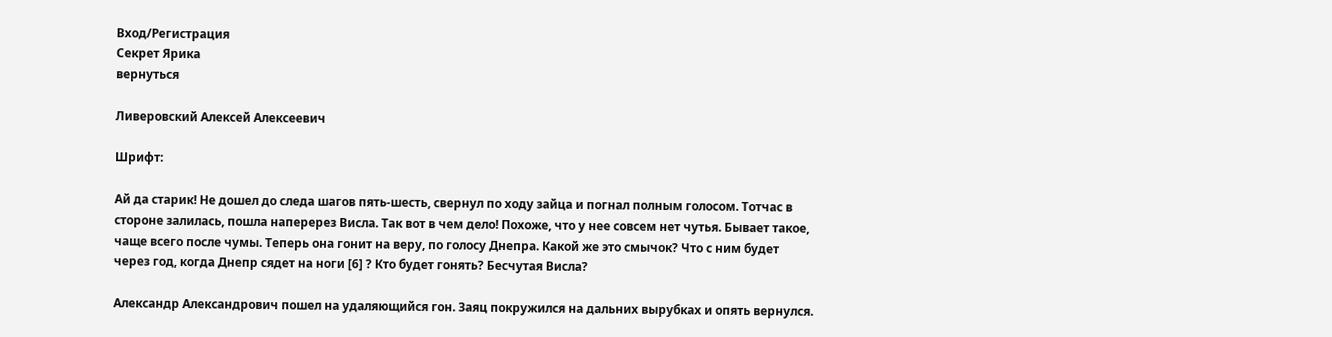Вход/Регистрация
Секрет Ярика
вернуться

Ливеровский Алексей Алексеевич

Шрифт:

Ай да старик! Не дошел до следа шагов пять-шесть, свернул по ходу зайца и погнал полным голосом. Тотчас в стороне залилась, пошла наперерез Висла. Так вот в чем дело! Похоже, что у нее совсем нет чутья. Бывает такое, чаще всего после чумы. Теперь она гонит на веру, по голосу Днепра. Какой же это смычок? Что с ним будет через год, когда Днепр сядет на ноги [6] ? Кто будет гонять? Бесчутая Висла?

Александр Александрович пошел на удаляющийся гон. Заяц покружился на дальних вырубках и опять вернулся.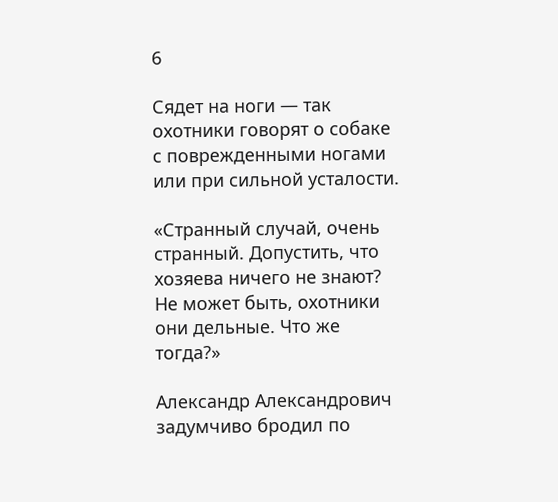6

Сядет на ноги — так охотники говорят о собаке с поврежденными ногами или при сильной усталости.

«Странный случай, очень странный. Допустить, что хозяева ничего не знают? Не может быть, охотники они дельные. Что же тогда?»

Александр Александрович задумчиво бродил по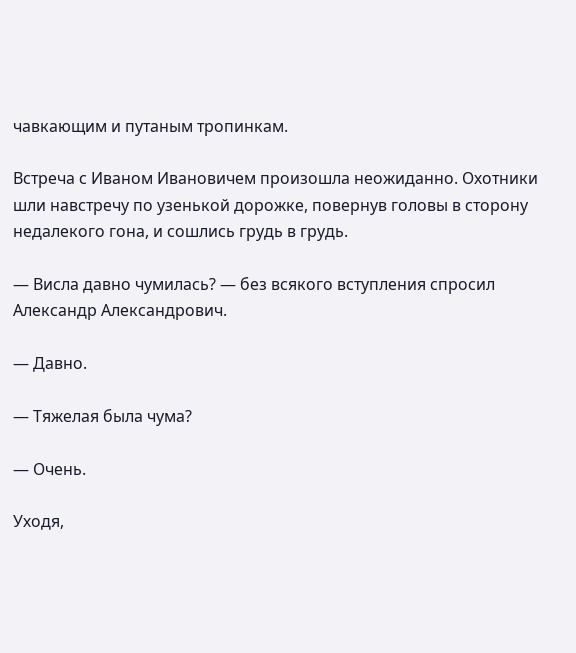чавкающим и путаным тропинкам.

Встреча с Иваном Ивановичем произошла неожиданно. Охотники шли навстречу по узенькой дорожке, повернув головы в сторону недалекого гона, и сошлись грудь в грудь.

— Висла давно чумилась? — без всякого вступления спросил Александр Александрович.

— Давно.

— Тяжелая была чума?

— Очень.

Уходя,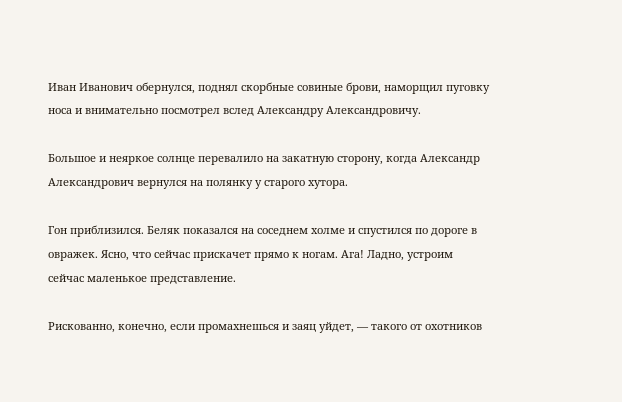Иван Иванович обернулся, поднял скорбные совиные брови, наморщил пуговку носа и внимательно посмотрел вслед Александру Александровичу.

Большое и неяркое солнце перевалило на закатную сторону, когда Александр Александрович вернулся на полянку у старого хутора.

Гон приблизился. Беляк показался на соседнем холме и спустился по дороге в овражек. Ясно, что сейчас прискачет прямо к ногам. Ага! Ладно, устроим сейчас маленькое представление.

Рискованно, конечно, если промахнешься и заяц уйдет, — такого от охотников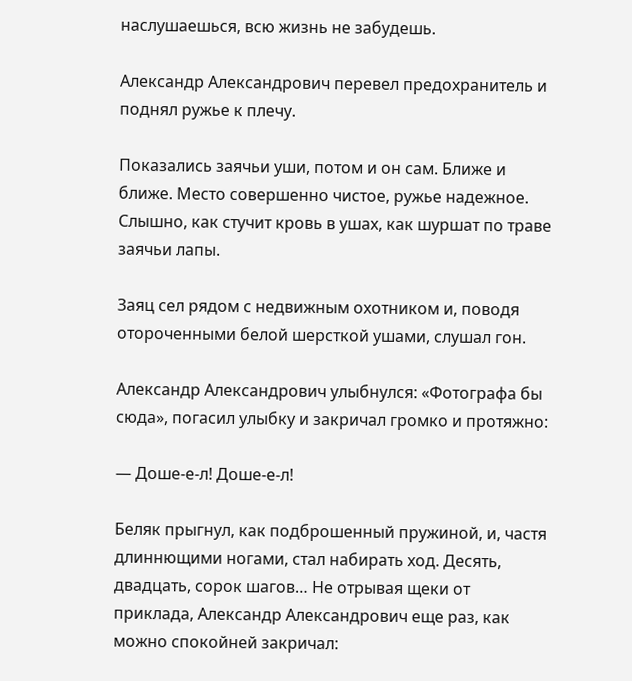наслушаешься, всю жизнь не забудешь.

Александр Александрович перевел предохранитель и поднял ружье к плечу.

Показались заячьи уши, потом и он сам. Ближе и ближе. Место совершенно чистое, ружье надежное. Слышно, как стучит кровь в ушах, как шуршат по траве заячьи лапы.

Заяц сел рядом с недвижным охотником и, поводя отороченными белой шерсткой ушами, слушал гон.

Александр Александрович улыбнулся: «Фотографа бы сюда», погасил улыбку и закричал громко и протяжно:

— Доше-е-л! Доше-е-л!

Беляк прыгнул, как подброшенный пружиной, и, частя длиннющими ногами, стал набирать ход. Десять, двадцать, сорок шагов… Не отрывая щеки от приклада, Александр Александрович еще раз, как можно спокойней закричал: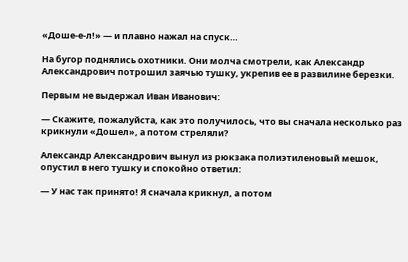«Доше-е-л!» — и плавно нажал на спуск…

На бугор поднялись охотники. Они молча смотрели, как Александр Александрович потрошил заячью тушку, укрепив ее в развилине березки.

Первым не выдержал Иван Иванович:

— Скажите, пожалуйста, как это получилось, что вы сначала несколько раз крикнули «Дошел», а потом стреляли?

Александр Александрович вынул из рюкзака полиэтиленовый мешок, опустил в него тушку и спокойно ответил:

— У нас так принято! Я сначала крикнул, а потом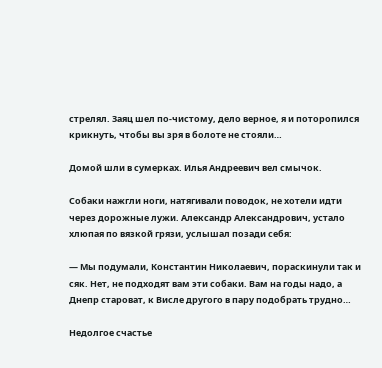стрелял. Заяц шел по-чистому, дело верное, я и поторопился крикнуть, чтобы вы зря в болоте не стояли…

Домой шли в сумерках. Илья Андреевич вел смычок.

Собаки нажгли ноги, натягивали поводок, не хотели идти через дорожные лужи. Александр Александрович, устало хлюпая по вязкой грязи, услышал позади себя:

— Мы подумали, Константин Николаевич, пораскинули так и сяк. Нет, не подходят вам эти собаки. Вам на годы надо, а Днепр староват, к Висле другого в пару подобрать трудно…

Недолгое счастье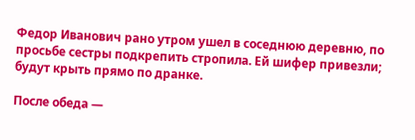Федор Иванович рано утром ушел в соседнюю деревню, по просьбе сестры подкрепить стропила. Ей шифер привезли; будут крыть прямо по дранке.

После обеда —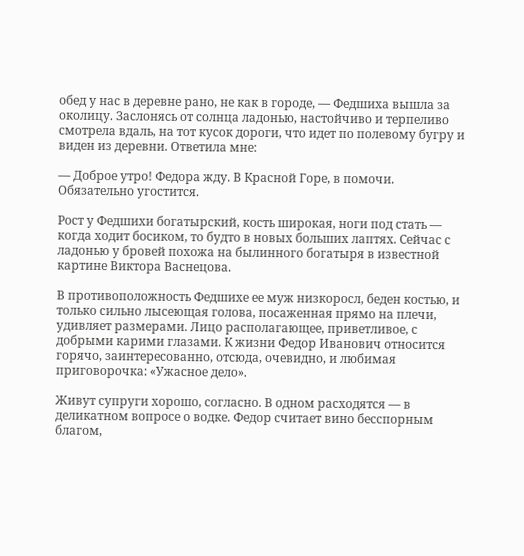обед у нас в деревне рано, не как в городе, — Федшиха вышла за околицу. Заслонясь от солнца ладонью, настойчиво и терпеливо смотрела вдаль, на тот кусок дороги, что идет по полевому бугру и виден из деревни. Ответила мне:

— Доброе утро! Федора жду. В Красной Горе, в помочи. Обязательно угостится.

Рост у Федшихи богатырский, кость широкая, ноги под стать — когда ходит босиком, то будто в новых больших лаптях. Сейчас с ладонью у бровей похожа на былинного богатыря в известной картине Виктора Васнецова.

В противоположность Федшихе ее муж низкоросл, беден костью, и только сильно лысеющая голова, посаженная прямо на плечи, удивляет размерами. Лицо располагающее, приветливое, с добрыми карими глазами. К жизни Федор Иванович относится горячо, заинтересованно, отсюда, очевидно, и любимая приговорочка: «Ужасное дело».

Живут супруги хорошо, согласно. В одном расходятся — в деликатном вопросе о водке. Федор считает вино бесспорным благом,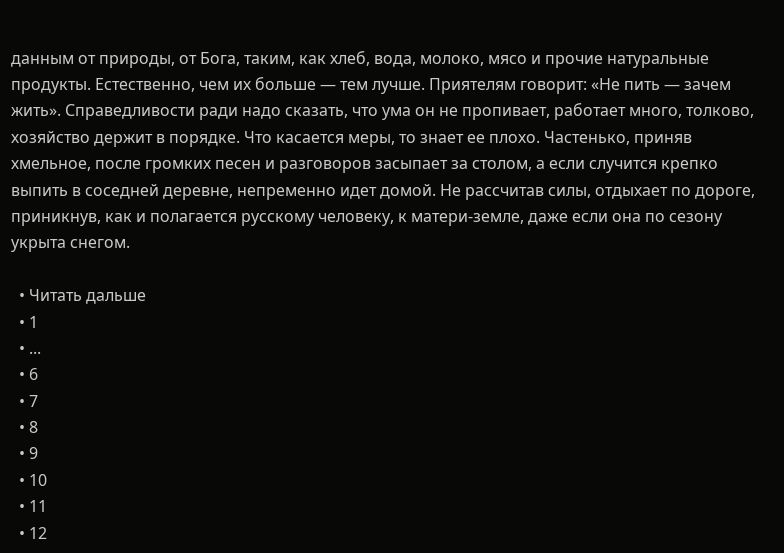данным от природы, от Бога, таким, как хлеб, вода, молоко, мясо и прочие натуральные продукты. Естественно, чем их больше — тем лучше. Приятелям говорит: «Не пить — зачем жить». Справедливости ради надо сказать, что ума он не пропивает, работает много, толково, хозяйство держит в порядке. Что касается меры, то знает ее плохо. Частенько, приняв хмельное, после громких песен и разговоров засыпает за столом, а если случится крепко выпить в соседней деревне, непременно идет домой. Не рассчитав силы, отдыхает по дороге, приникнув, как и полагается русскому человеку, к матери-земле, даже если она по сезону укрыта снегом.

  • Читать дальше
  • 1
  • ...
  • 6
  • 7
  • 8
  • 9
  • 10
  • 11
  • 12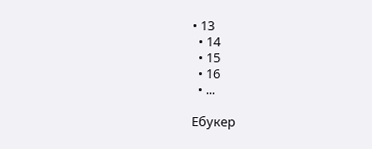• 13
  • 14
  • 15
  • 16
  • ...

Ебукер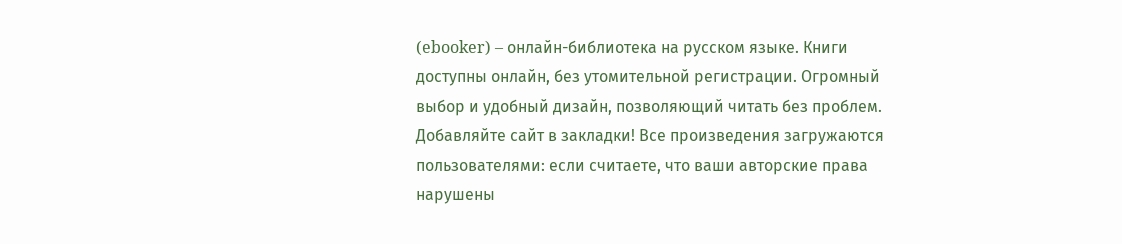(ebooker) – онлайн-библиотека на русском языке. Книги доступны онлайн, без утомительной регистрации. Огромный выбор и удобный дизайн, позволяющий читать без проблем. Добавляйте сайт в закладки! Все произведения загружаются пользователями: если считаете, что ваши авторские права нарушены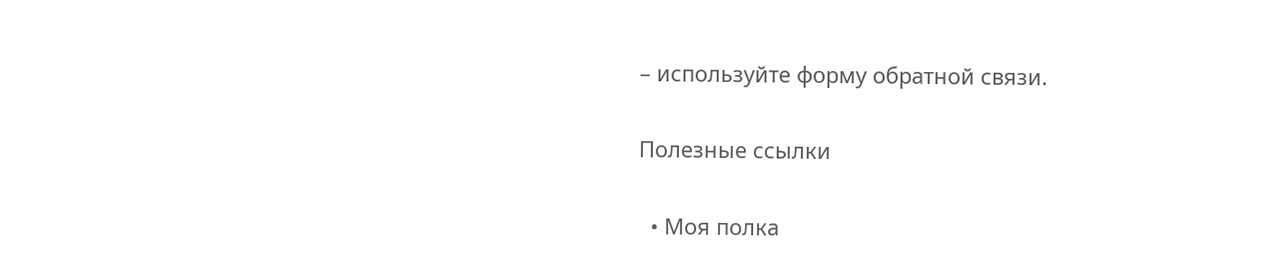– используйте форму обратной связи.

Полезные ссылки

  • Моя полка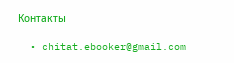Контакты

  • chitat.ebooker@gmail.com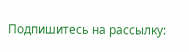Подпишитесь на рассылку: